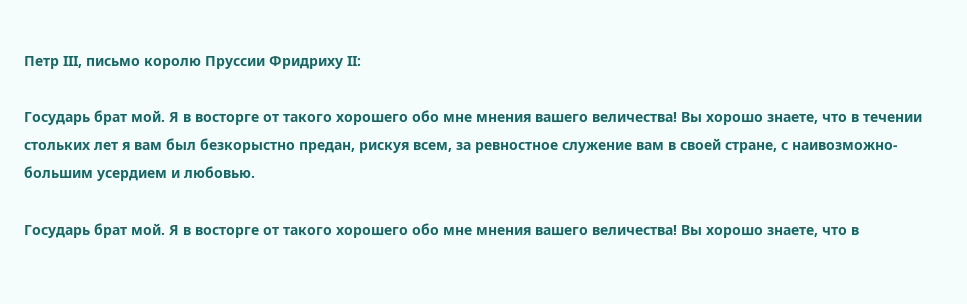Петр III, письмо королю Пруссии Фридриху II:

Государь брат мой. Я в восторге от такого хорошего обо мне мнения вашего величества! Вы хорошо знаете, что в течении стольких лет я вам был безкорыстно предан, рискуя всем, за ревностное служение вам в своей стране, с наивозможно-большим усердием и любовью.

Государь брат мой. Я в восторге от такого хорошего обо мне мнения вашего величества! Вы хорошо знаете, что в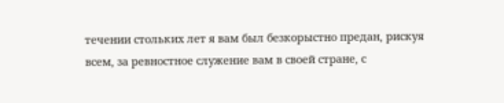течении стольких лет я вам был безкорыстно предан, рискуя всем, за ревностное служение вам в своей стране, с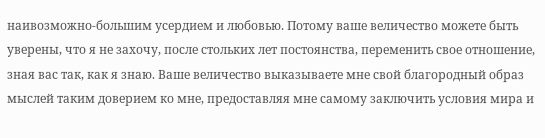наивозможно-большим усердием и любовью. Потому ваше величество можете быть уверены, что я не захочу, после стольких лет постоянства, переменить свое отношение, зная вас так, как я знаю. Ваше величество выказываете мне свой благородный образ мыслей таким доверием ко мне, предоставляя мне самому заключить условия мира и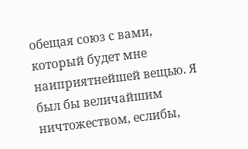обещая союз с вами, который будет мне наиприятнейшей вещью. Я был бы величайшим ничтожеством, еслибы,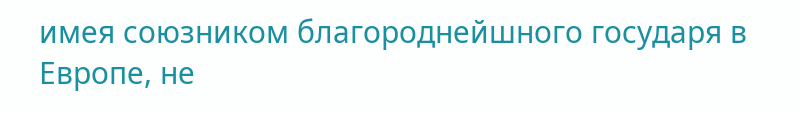имея союзником благороднейшного государя в Европе, не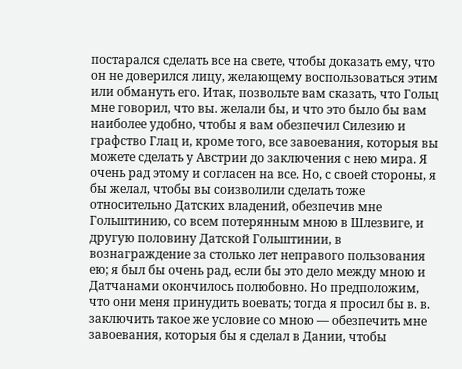постарался сделать все на свете, чтобы доказать ему, что он не доверился лицу, желающему воспользоваться этим или обмануть его. Итак, позвольте вам сказать, что Гольц мне говорил, что вы. желали бы, и что это было бы вам наиболее удобно, чтобы я вам обезпечил Силезию и графство Глац и, кроме того, все завоевания, которыя вы можете сделать у Австрии до заключения с нею мира. Я очень рад этому и согласен на все. Но, с своей стороны, я бы желал, чтобы вы соизволили сделать тоже относительно Датских владений, обезпечив мне Гольштинию, со всем потерянным мною в Шлезвиге, и другую половину Датской Гольштинии, в вознаграждение за столько лет неправого пользования ею; я был бы очень рад, если бы это дело между мною и Датчанами окончилось полюбовно. Но предположим, что они меня принудить воевать; тогда я просил бы в. в. заключить такое же условие со мною — обезпечить мне завоевания, которыя бы я сделал в Дании, чтобы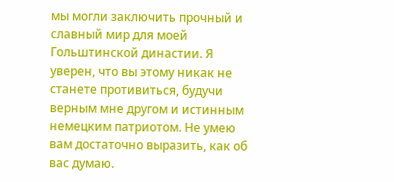мы могли заключить прочный и славный мир для моей Гольштинской династии. Я уверен, что вы этому никак не станете противиться, будучи верным мне другом и истинным немецким патриотом. Не умею вам достаточно выразить, как об вас думаю.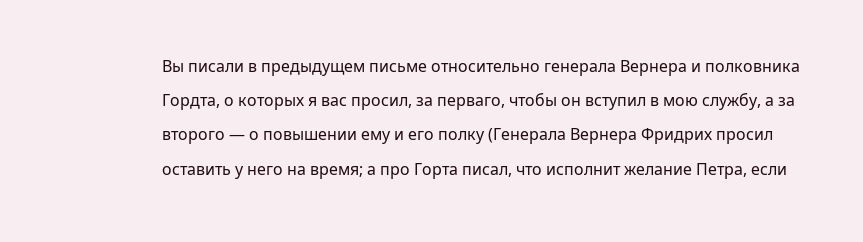Вы писали в предыдущем письме относительно генерала Вернера и полковника Гордта, о которых я вас просил, за перваго, чтобы он вступил в мою службу, а за второго — о повышении ему и его полку (Генерала Вернера Фридрих просил оставить у него на время; а про Горта писал, что исполнит желание Петра, если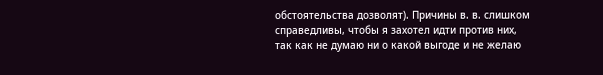обстоятельства дозволят). Причины в. в. слишком справедливы, чтобы я захотел идти против них, так как не думаю ни о какой выгоде и не желаю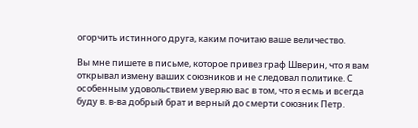огорчить истинного друга, каким почитаю ваше величество.

Вы мне пишете в письме, которое привез граф Шверин, что я вам открывал измену ваших союзников и не следовал политике. С особенным удовольствием уверяю вас в том, что я есмь и всегда буду в. в-ва добрый брат и верный до смерти союзник Петр.